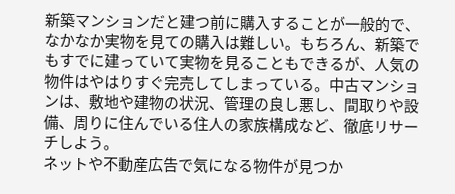新築マンションだと建つ前に購入することが一般的で、なかなか実物を見ての購入は難しい。もちろん、新築でもすでに建っていて実物を見ることもできるが、人気の物件はやはりすぐ完売してしまっている。中古マンションは、敷地や建物の状況、管理の良し悪し、間取りや設備、周りに住んでいる住人の家族構成など、徹底リサーチしよう。
ネットや不動産広告で気になる物件が見つか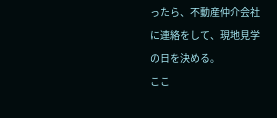ったら、不動産仲介会社に連絡をして、現地見学の日を決める。
ここ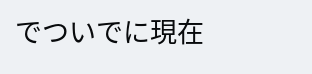でついでに現在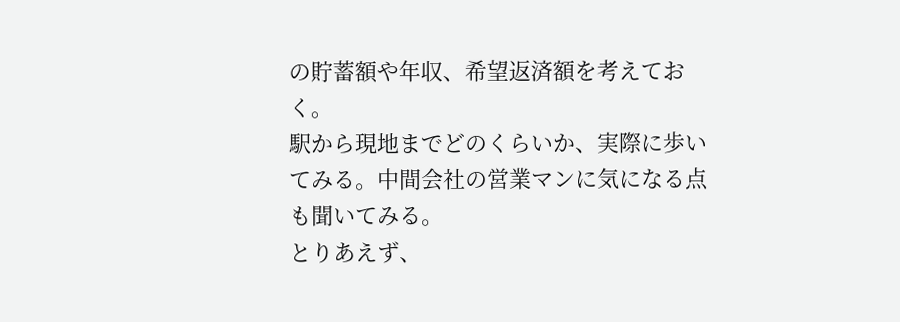の貯蓄額や年収、希望返済額を考えておく。
駅から現地までどのくらいか、実際に歩いてみる。中間会社の営業マンに気になる点も聞いてみる。
とりあえず、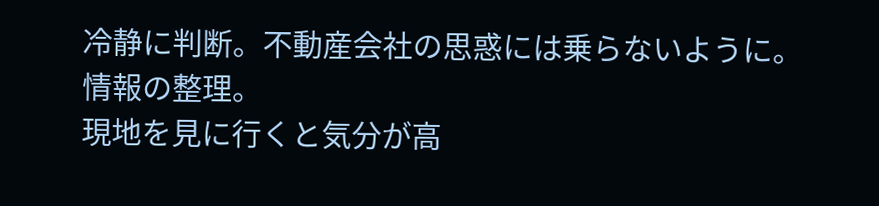冷静に判断。不動産会社の思惑には乗らないように。
情報の整理。
現地を見に行くと気分が高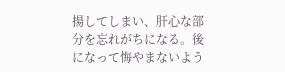揚してしまい、肝心な部分を忘れがちになる。後になって悔やまないよう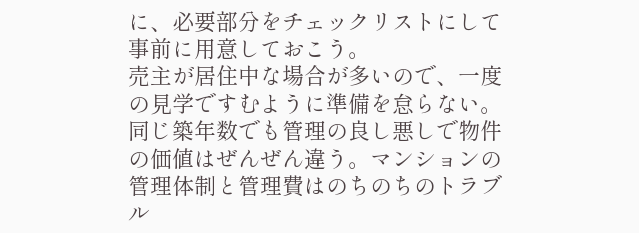に、必要部分をチェックリストにして事前に用意しておこう。
売主が居住中な場合が多いので、一度の見学ですむように準備を怠らない。
同じ築年数でも管理の良し悪しで物件の価値はぜんぜん違う。マンションの管理体制と管理費はのちのちのトラブル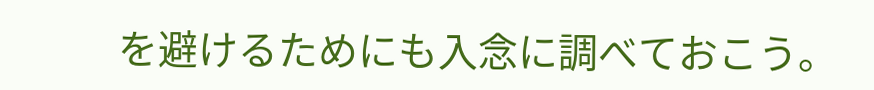を避けるためにも入念に調べておこう。